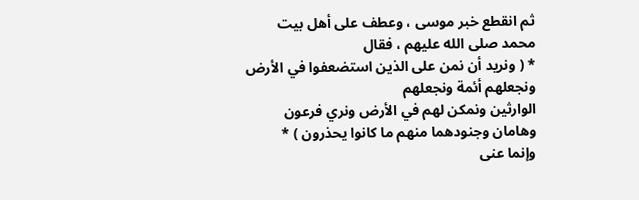ثم انقطع خبر موسى ، وعطف على أهل بيت محمد صلى الله عليهم ، فقال
* ( ونريد أن نمن على الذين استضعفوا في الأرض ونجعلهم أئمة ونجعلهم
الوارثين ونمكن لهم في الأرض ونري فرعون وهامان وجنودهما منهم ما كانوا يحذرون ) *
وإنما عنى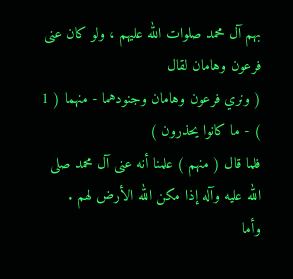بهم آل محمد صلوات الله عليهم ، ولو كان عنى فرعون وهامان لقال
( ونري فرعون وهامان وجنودهما - منهما ( 1 ) - ما كانوا يحذرون )
فلما قال ( منهم ) علمنا أنه عنى آل محمد صلى الله عليه وآله إذا مكن الله الأرض لهم .
وأما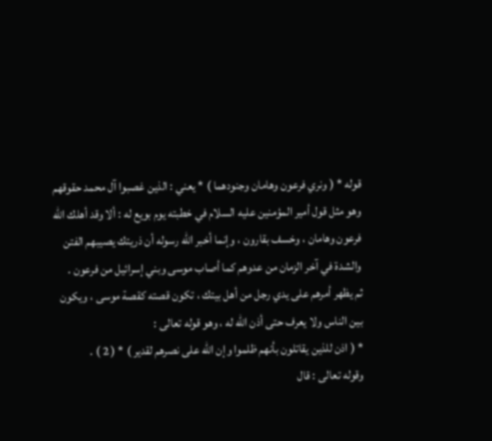قوله * ( ونري فرعون وهامان وجنودهما ) * يعني : الذين غصبوا آل محمد حقوقهم
وهو مثل قول أمير المؤمنين عليه السلام في خطبته يوم بويع له : ألا وقد أهلك الله
فرعون وهامان ، وخسف بقارون ، وإنما أخبر الله رسوله أن ذريتك يصيبهم الفتن
والشدة في آخر الزمان من عدوهم كما أصاب موسى وبني إسرائيل من فرعون .
ثم يظهر أمرهم على يدي رجل من أهل بيتك ، تكون قصته كقصة موسى ، ويكون
بين الناس ولا يعرف حتى أذن الله له ، وهو قوله تعالى :
* ( اذن للذين يقاتلون بأنهم ظلموا وإن الله على نصرهم لقدير ) * ( 2 ) .
وقوله تعالى : قال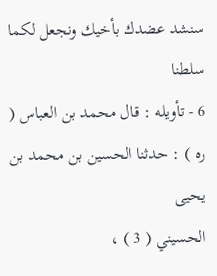سنشد عضدك بأخيك ونجعل لكما سلطنا
6 - تأويله : قال محمد بن العباس ( ره ) : حدثنا الحسين بن محمد بن يحيى
الحسيني ( 3 ) ،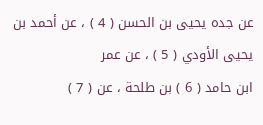عن جده يحيى بن الحسن ( 4 ) ، عن أحمد بن يحيى الأودي ( 5 ) ، عن عمر
ابن حامد ( 6 ) بن طلحة ، عن ( 7 )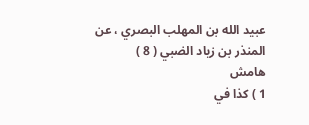عبيد الله بن المهلب البصري ، عن المنذر بن زياد الضبي ( 8 )
هامش
1 ) كذا في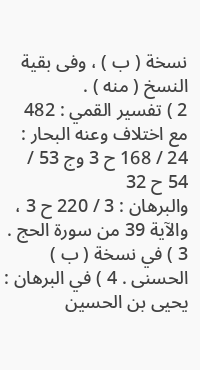نسخة ( ب ) ، وفى بقية النسخ ( منه ) .
2 ) تفسير القمي : 482 مع اختلاف وعنه البحار : 24 / 168 ح 3 وج 53 / 54 ح 32
والبرهان : 3 / 220 ح 3 ، والآية 39 من سورة الحج .
3 ) في نسخة ( ب ) الحسنى . 4 ) في البرهان : يحيى بن الحسين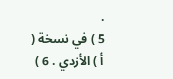.
5 ) في نسخة ( أ ) الأزدي . 6 )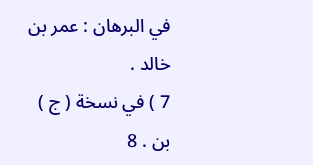في البرهان : عمر بن خالد .
7 ) في نسخة ( ج ) بن . 8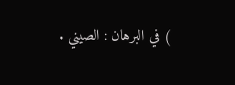) في البرهان : الصيني .